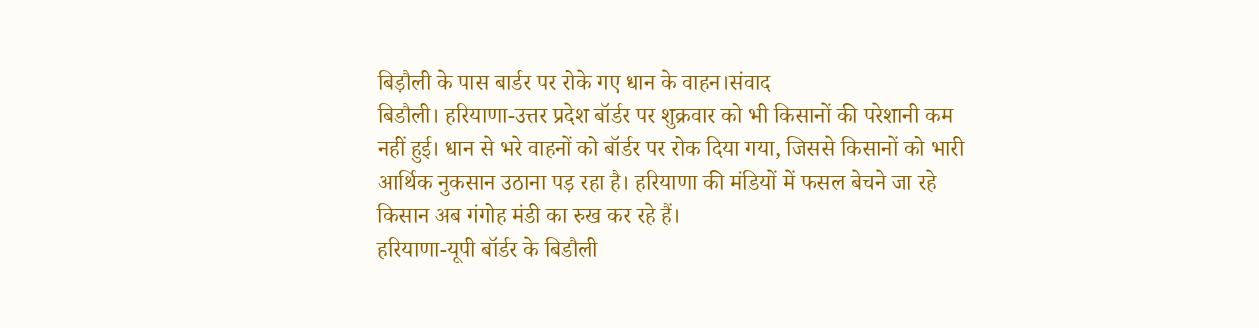बिड़ौली के पास बार्डर पर रोके गए धान के वाहन।संवाद
बिडौली। हरियाणा-उत्तर प्रदेश बॉर्डर पर शुक्रवार को भी किसानों की परेशानी कम नहीं हुई। धान से भरे वाहनों को बॉर्डर पर रोक दिया गया, जिससे किसानों को भारी आर्थिक नुकसान उठाना पड़ रहा है। हरियाणा की मंडियों में फसल बेचने जा रहे किसान अब गंगोह मंडी का रुख कर रहे हैं।
हरियाणा-यूपी बॉर्डर के बिडौली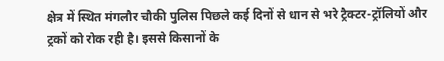क्षेत्र में स्थित मंगलौर चौकी पुलिस पिछले कई दिनों से धान से भरे ट्रैक्टर-ट्रॉलियों और ट्रकों को रोक रही है। इससे किसानों के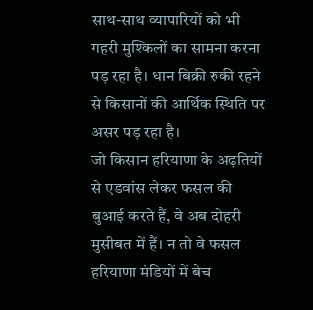साथ-साथ व्यापारियों को भी गहरी मुश्किलों का सामना करना पड़ रहा है। धान बिक्री रुकी रहने से किसानों की आर्थिक स्थिति पर असर पड़ रहा है।
जो किसान हरियाणा के अढ़तियों से एडवांस लेकर फसल की बुआई करते हैं, वे अब दोहरी मुसीबत में हैं। न तो वे फसल हरियाणा मंडियों में बेच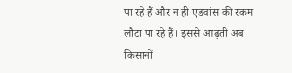पा रहे हैं और न ही एडवांस की रकम लौटा पा रहे हैं। इससे आढ़ती अब किसानों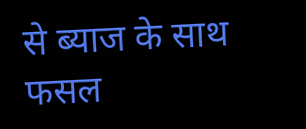से ब्याज के साथ फसल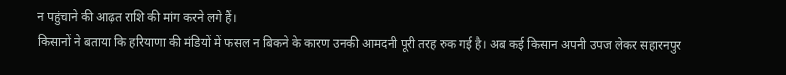न पहुंचाने की आढ़त राशि की मांग करने लगे हैं।
किसानों ने बताया कि हरियाणा की मंडियों में फसल न बिकने के कारण उनकी आमदनी पूरी तरह रुक गई है। अब कई किसान अपनी उपज लेकर सहारनपुर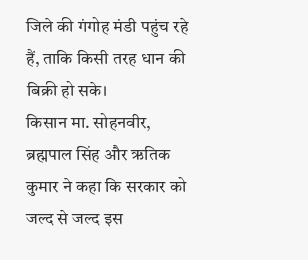जिले की गंगोह मंडी पहुंच रहे हैं, ताकि किसी तरह धान की बिक्री हो सके।
किसान मा. सोहनवीर, ब्रह्मपाल सिंह और ऋतिक कुमार ने कहा कि सरकार को जल्द से जल्द इस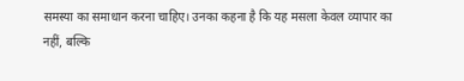समस्या का समाधान करना चाहिए। उनका कहना है कि यह मसला केवल व्यापार का नहीं, बल्कि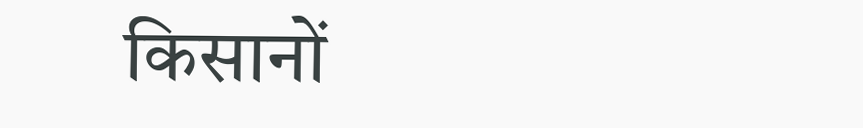किसानों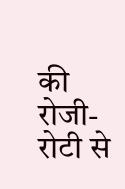की रोजी-रोटी से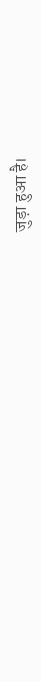जुड़ा हुआ है।